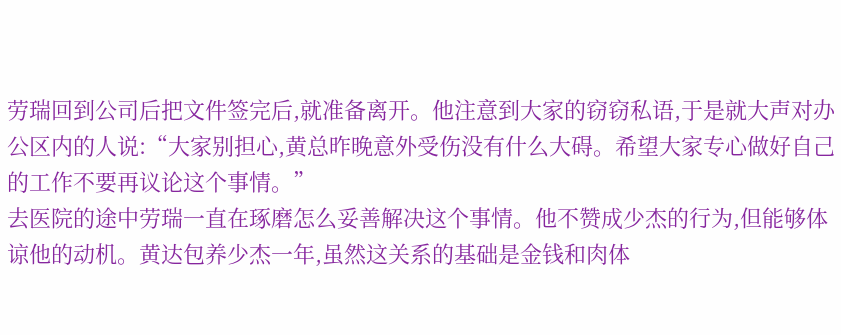劳瑞回到公司后把文件签完后,就准备离开。他注意到大家的窃窃私语,于是就大声对办公区内的人说:“大家别担心,黄总昨晚意外受伤没有什么大碍。希望大家专心做好自己的工作不要再议论这个事情。”
去医院的途中劳瑞一直在琢磨怎么妥善解决这个事情。他不赞成少杰的行为,但能够体谅他的动机。黄达包养少杰一年,虽然这关系的基础是金钱和肉体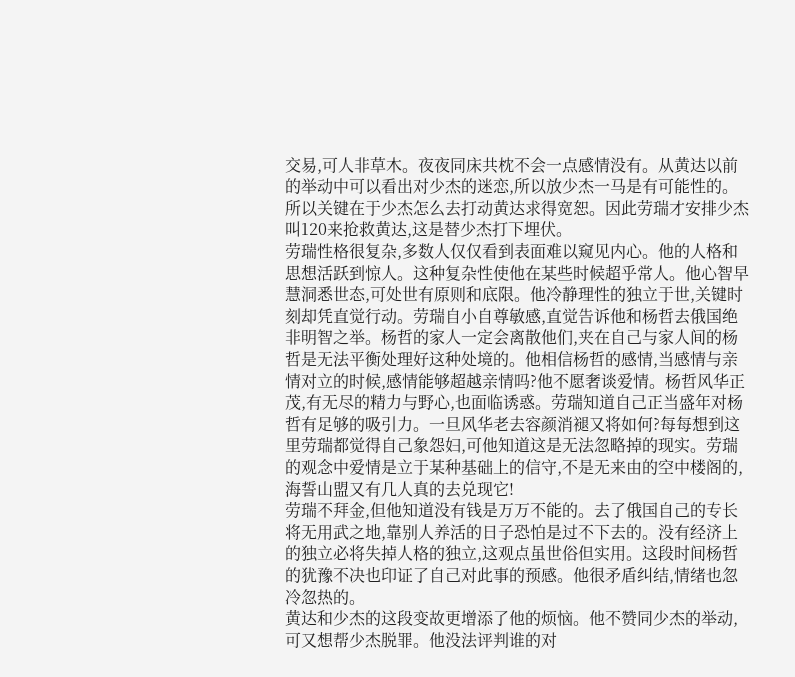交易,可人非草木。夜夜同床共枕不会一点感情没有。从黄达以前的举动中可以看出对少杰的迷恋,所以放少杰一马是有可能性的。所以关键在于少杰怎么去打动黄达求得宽恕。因此劳瑞才安排少杰叫120来抢救黄达,这是替少杰打下埋伏。
劳瑞性格很复杂,多数人仅仅看到表面难以窥见内心。他的人格和思想活跃到惊人。这种复杂性使他在某些时候超乎常人。他心智早慧洞悉世态,可处世有原则和底限。他冷静理性的独立于世,关键时刻却凭直觉行动。劳瑞自小自尊敏感,直觉告诉他和杨哲去俄国绝非明智之举。杨哲的家人一定会离散他们,夹在自己与家人间的杨哲是无法平衡处理好这种处境的。他相信杨哲的感情,当感情与亲情对立的时候,感情能够超越亲情吗?他不愿奢谈爱情。杨哲风华正茂,有无尽的精力与野心,也面临诱惑。劳瑞知道自己正当盛年对杨哲有足够的吸引力。一旦风华老去容颜消褪又将如何?每每想到这里劳瑞都觉得自己象怨妇,可他知道这是无法忽略掉的现实。劳瑞的观念中爱情是立于某种基础上的信守,不是无来由的空中楼阁的,海誓山盟又有几人真的去兑现它!
劳瑞不拜金,但他知道没有钱是万万不能的。去了俄国自己的专长将无用武之地,靠别人养活的日子恐怕是过不下去的。没有经济上的独立必将失掉人格的独立,这观点虽世俗但实用。这段时间杨哲的犹豫不决也印证了自己对此事的预感。他很矛盾纠结,情绪也忽冷忽热的。
黄达和少杰的这段变故更增添了他的烦恼。他不赞同少杰的举动,可又想帮少杰脱罪。他没法评判谁的对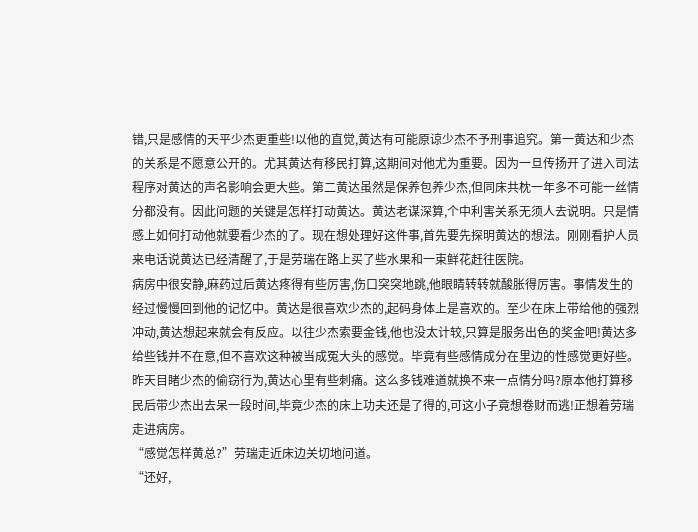错,只是感情的天平少杰更重些!以他的直觉,黄达有可能原谅少杰不予刑事追究。第一黄达和少杰的关系是不愿意公开的。尤其黄达有移民打算,这期间对他尤为重要。因为一旦传扬开了进入司法程序对黄达的声名影响会更大些。第二黄达虽然是保养包养少杰,但同床共枕一年多不可能一丝情分都没有。因此问题的关键是怎样打动黄达。黄达老谋深算,个中利害关系无须人去说明。只是情感上如何打动他就要看少杰的了。现在想处理好这件事,首先要先探明黄达的想法。刚刚看护人员来电话说黄达已经清醒了,于是劳瑞在路上买了些水果和一束鲜花赶往医院。
病房中很安静,麻药过后黄达疼得有些厉害,伤口突突地跳,他眼睛转转就酸胀得厉害。事情发生的经过慢慢回到他的记忆中。黄达是很喜欢少杰的,起码身体上是喜欢的。至少在床上带给他的强烈冲动,黄达想起来就会有反应。以往少杰索要金钱,他也没太计较,只算是服务出色的奖金吧!黄达多给些钱并不在意,但不喜欢这种被当成冤大头的感觉。毕竟有些感情成分在里边的性感觉更好些。昨天目睹少杰的偷窃行为,黄达心里有些刺痛。这么多钱难道就换不来一点情分吗?原本他打算移民后带少杰出去呆一段时间,毕竟少杰的床上功夫还是了得的,可这小子竟想卷财而逃!正想着劳瑞走进病房。
“感觉怎样黄总?”劳瑞走近床边关切地问道。
“还好,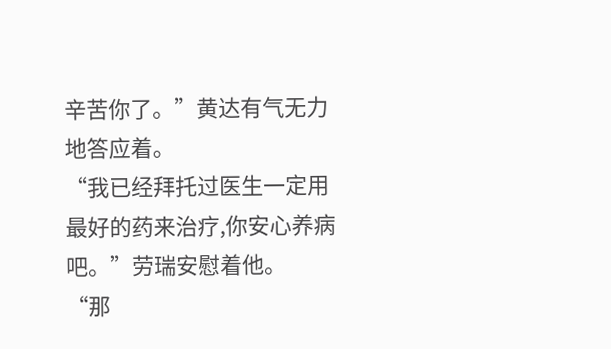辛苦你了。”黄达有气无力地答应着。
“我已经拜托过医生一定用最好的药来治疗,你安心养病吧。”劳瑞安慰着他。
“那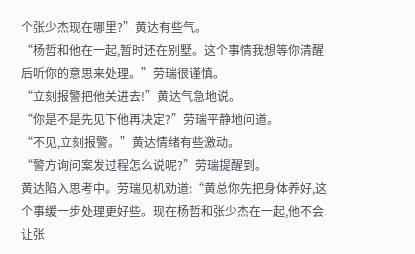个张少杰现在哪里?”黄达有些气。
“杨哲和他在一起,暂时还在别墅。这个事情我想等你清醒后听你的意思来处理。”劳瑞很谨慎。
“立刻报警把他关进去!”黄达气急地说。
“你是不是先见下他再决定?”劳瑞平静地问道。
“不见,立刻报警。”黄达情绪有些激动。
“警方询问案发过程怎么说呢?”劳瑞提醒到。
黄达陷入思考中。劳瑞见机劝道:“黄总你先把身体养好,这个事缓一步处理更好些。现在杨哲和张少杰在一起,他不会让张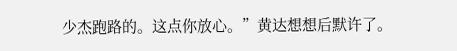少杰跑路的。这点你放心。”黄达想想后默许了。